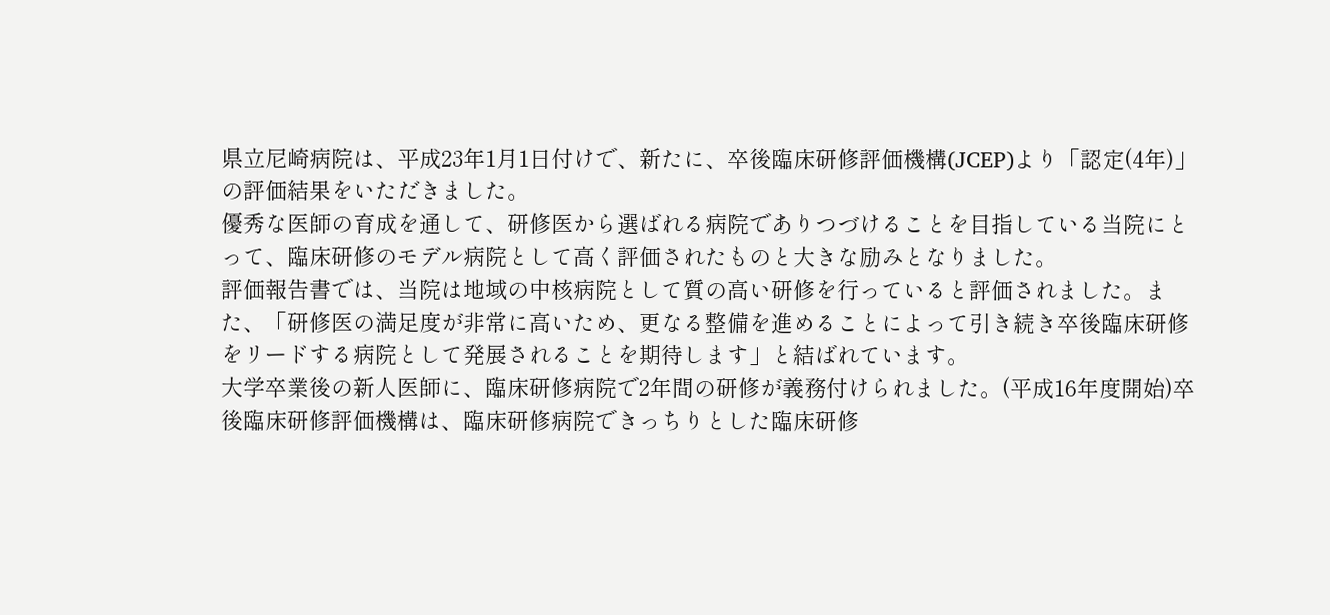県立尼崎病院は、平成23年1月1日付けで、新たに、卒後臨床研修評価機構(JCEP)より「認定(4年)」の評価結果をいただきました。
優秀な医師の育成を通して、研修医から選ばれる病院でありつづけることを目指している当院にとって、臨床研修のモデル病院として高く評価されたものと大きな励みとなりました。
評価報告書では、当院は地域の中核病院として質の高い研修を行っていると評価されました。また、「研修医の満足度が非常に高いため、更なる整備を進めることによって引き続き卒後臨床研修をリードする病院として発展されることを期待します」と結ばれています。
大学卒業後の新人医師に、臨床研修病院で2年間の研修が義務付けられました。(平成16年度開始)卒後臨床研修評価機構は、臨床研修病院できっちりとした臨床研修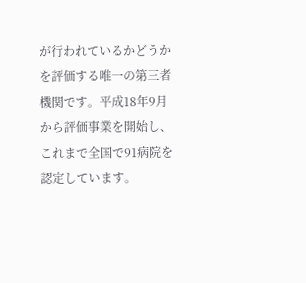が行われているかどうかを評価する唯一の第三者機関です。平成18年9月から評価事業を開始し、これまで全国で91病院を認定しています。